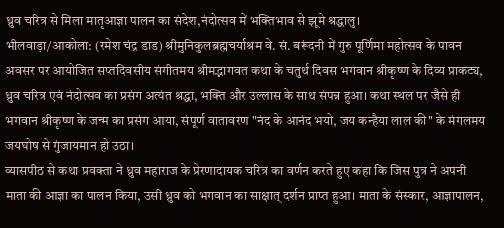ध्रुव चरित्र से मिला मातृआज्ञा पालन का संदेश,नंदोत्सव में भक्तिभाव से झूमे श्रद्धालु।
भीलवाड़ा/आकोला: (रमेश चंद्र डाड) श्रीमुनिकुलब्रह्मचर्याश्रम वे. सं. बरूंदनी में गुरु पूर्णिमा महोत्सव के पावन अवसर पर आयोजित सप्तदिवसीय संगीतमय श्रीमद्भागवत कथा के चतुर्थ दिवस भगवान श्रीकृष्ण के दिव्य प्राकट्य, ध्रुव चरित्र एवं नंदोत्सव का प्रसंग अत्यंत श्रद्धा, भक्ति और उल्लास के साथ संपन्न हुआ। कथा स्थल पर जैसे ही भगवान श्रीकृष्ण के जन्म का प्रसंग आया, संपूर्ण वातावरण "नंद के आनंद भयो, जय कन्हैया लाल की" के मंगलमय जयघोष से गुंजायमान हो उठा।
व्यासपीठ से कथा प्रवक्ता ने ध्रुव महाराज के प्रेरणादायक चरित्र का वर्णन करते हुए कहा कि जिस पुत्र ने अपनी माता की आज्ञा का पालन किया, उसी ध्रुव को भगवान का साक्षात् दर्शन प्राप्त हुआ। माता के संस्कार, आज्ञापालन,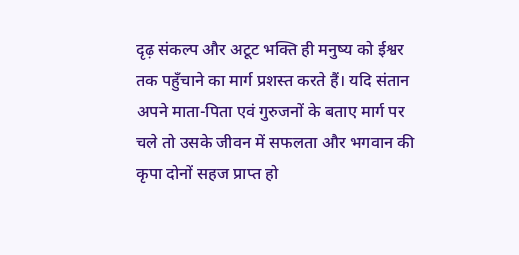दृढ़ संकल्प और अटूट भक्ति ही मनुष्य को ईश्वर तक पहुँचाने का मार्ग प्रशस्त करते हैं। यदि संतान अपने माता-पिता एवं गुरुजनों के बताए मार्ग पर चले तो उसके जीवन में सफलता और भगवान की कृपा दोनों सहज प्राप्त हो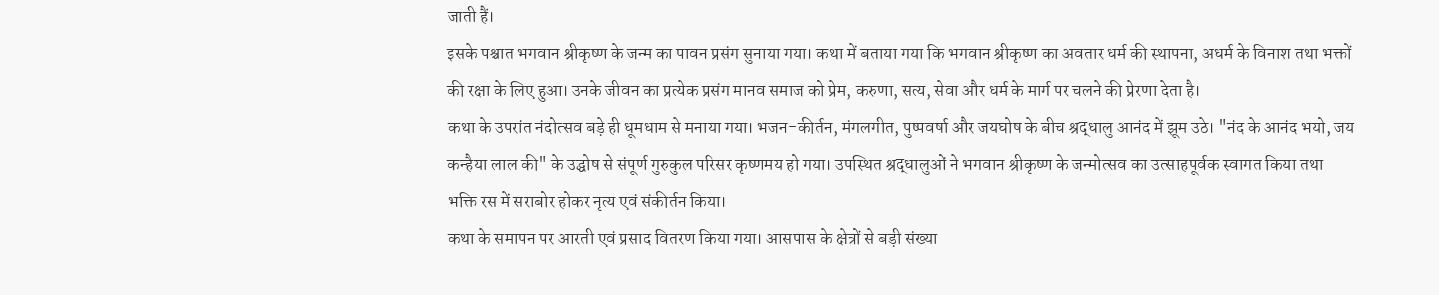जाती हैं।
इसके पश्चात भगवान श्रीकृष्ण के जन्म का पावन प्रसंग सुनाया गया। कथा में बताया गया कि भगवान श्रीकृष्ण का अवतार धर्म की स्थापना, अधर्म के विनाश तथा भक्तों की रक्षा के लिए हुआ। उनके जीवन का प्रत्येक प्रसंग मानव समाज को प्रेम, करुणा, सत्य, सेवा और धर्म के मार्ग पर चलने की प्रेरणा देता है।
कथा के उपरांत नंदोत्सव बड़े ही धूमधाम से मनाया गया। भजन-कीर्तन, मंगलगीत, पुष्पवर्षा और जयघोष के बीच श्रद्धालु आनंद में झूम उठे। "नंद के आनंद भयो, जय कन्हैया लाल की" के उद्घोष से संपूर्ण गुरुकुल परिसर कृष्णमय हो गया। उपस्थित श्रद्धालुओं ने भगवान श्रीकृष्ण के जन्मोत्सव का उत्साहपूर्वक स्वागत किया तथा भक्ति रस में सराबोर होकर नृत्य एवं संकीर्तन किया।
कथा के समापन पर आरती एवं प्रसाद वितरण किया गया। आसपास के क्षेत्रों से बड़ी संख्या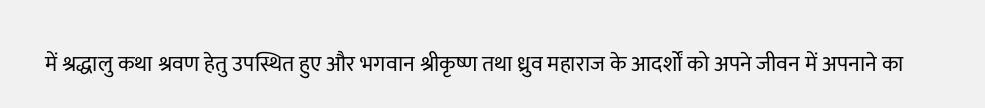में श्रद्धालु कथा श्रवण हेतु उपस्थित हुए और भगवान श्रीकृष्ण तथा ध्रुव महाराज के आदर्शों को अपने जीवन में अपनाने का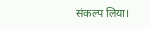संकल्प लिया।